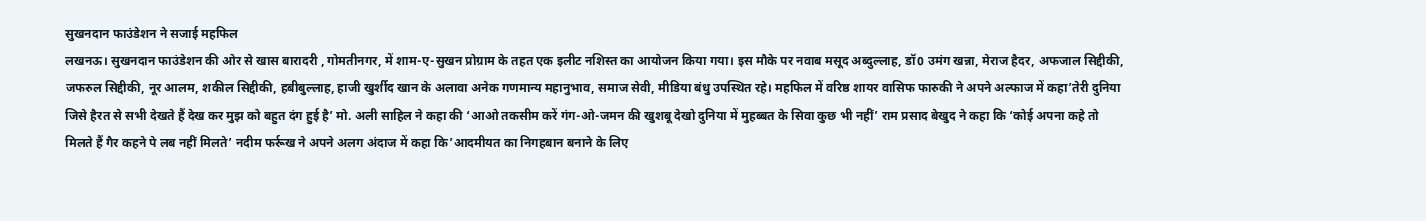सुखनदान फाउंडेशन ने सजाई महफिल
लखनऊ। सुखनदान फाउंडेशन की ओर से खास बारादरी , गोमतीनगर, में शाम-ए-सुखन प्रोग्राम के तहत एक इलीट नशिस्त का आयोजन किया गया। इस मौके पर नवाब मसूद अब्दुल्लाह, डॉ0 उमंग खन्ना, मेराज हैदर, अफजाल सिद्दीकी, जफरुल सिद्दीकी, नूर आलम, शकील सिद्दीकी, हबीबुल्लाह, हाजी खुर्शीद खान के अलावा अनेक गणमान्य महानुभाव, समाज सेवी, मीडिया बंधु उपस्थित रहे। महफिल में वरिष्ठ शायर वासिफ फारुकी ने अपने अल्फाज में कहा’तेरी दुनिया जिसे हैरत से सभी देखते हैं देख कर मुझ को बहुत दंग हुई है’ मो. अली साहिल ने कहा की ‘आओ तकसीम करें गंग-ओ-जमन की खुशबू देखो दुनिया में मुहब्बत के सिवा कुछ भी नहीं’ राम प्रसाद बेखुद ने कहा कि ‘कोई अपना कहे तो मिलते हैं गैर कहने पे लब नहीं मिलते’ नदीम फर्रूख ने अपने अलग अंदाज में कहा कि’आदमीयत का निगहबान बनाने के लिए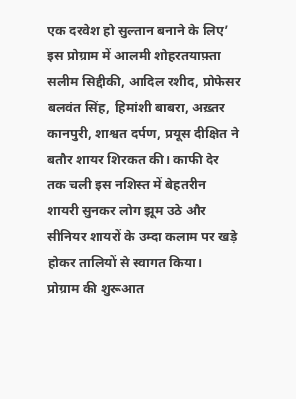एक दरवेश हो सुल्तान बनाने के लिए’ इस प्रोग्राम में आलमी शोहरतयाफ़्ता सलीम सिद्दीकी, आदिल रशीद, प्रोफेसर बलवंत सिंह, हिमांशी बाबरा, अख़्तर कानपुरी, शाश्वत दर्पण, प्रयूस दीक्षित ने बतौर शायर शिरकत की। काफी देर तक चली इस नशिस्त में बेहतरीन शायरी सुनकर लोग झूम उठे और सीनियर शायरों के उम्दा कलाम पर खड़े होकर तालियों से स्वागत किया।
प्रोग्राम की शुरूआत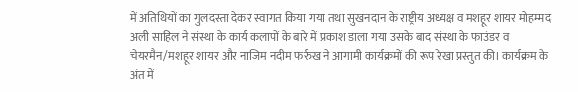में अतिथियों का गुलदस्ता देकर स्वागत किया गया तथा सुखनदान के राष्ट्रीय अध्यक्ष व मशहूर शायर मोहम्मद अली साहिल ने संस्था के कार्य कलापों के बारे में प्रकाश डाला गया उसके बाद संस्था के फाउंडर व चेयरमैन/मशहूर शायर और नाजिम नदीम फर्रुख ने आगामी कार्यक्रमों की रूप रेखा प्रस्तुत की। कार्यक्रम के अंत में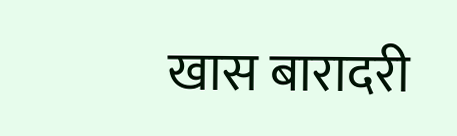खास बारादरी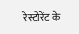रेस्टोरेंट के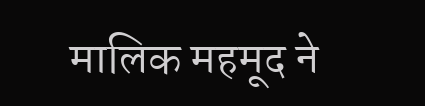मालिक महमूद ने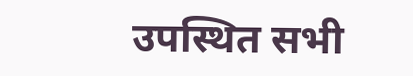उपस्थित सभी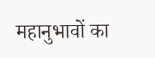महानुभावों का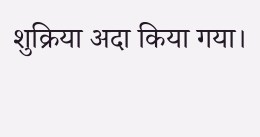शुक्रिया अदा किया गया।